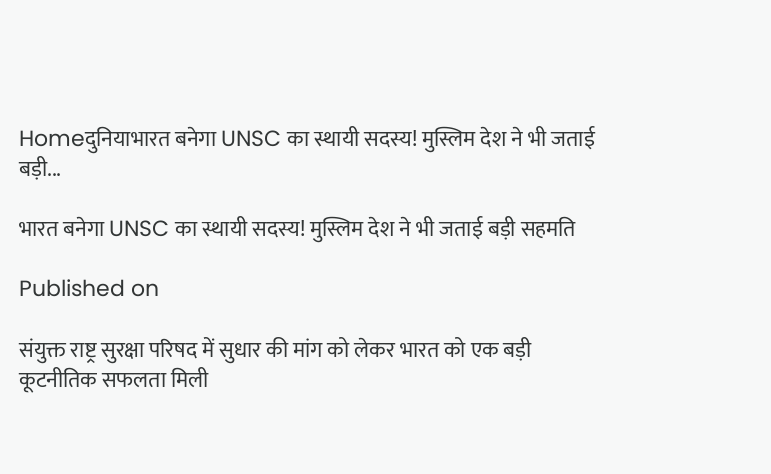Homeदुनियाभारत बनेगा UNSC का स्थायी सदस्य! मुस्लिम देश ने भी जताई बड़ी...

भारत बनेगा UNSC का स्थायी सदस्य! मुस्लिम देश ने भी जताई बड़ी सहमति

Published on

संयुक्त राष्ट्र सुरक्षा परिषद में सुधार की मांग को लेकर भारत को एक बड़ी कूटनीतिक सफलता मिली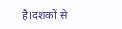है।दशकों से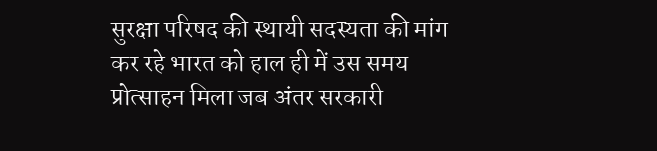सुरक्षा परिषद की स्थायी सदस्यता की मांग कर रहे भारत को हाल ही में उस समय प्रोत्साहन मिला जब अंतर सरकारी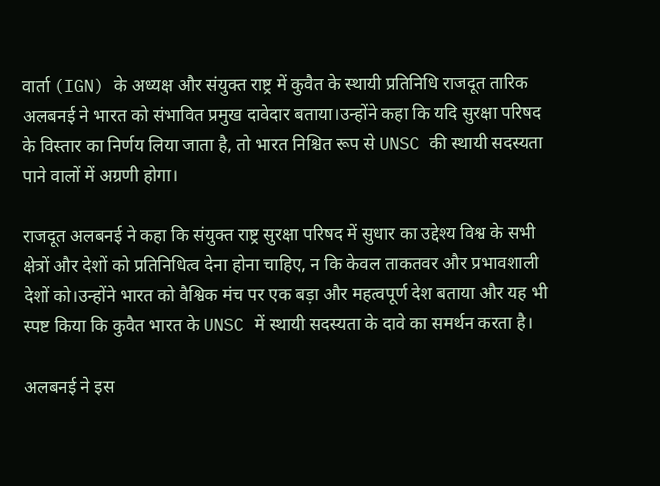वार्ता (IGN) के अध्यक्ष और संयुक्त राष्ट्र में कुवैत के स्थायी प्रतिनिधि राजदूत तारिक अलबनई ने भारत को संभावित प्रमुख दावेदार बताया।उन्होंने कहा कि यदि सुरक्षा परिषद के विस्तार का निर्णय लिया जाता है, तो भारत निश्चित रूप से UNSC की स्थायी सदस्यता पाने वालों में अग्रणी होगा।

राजदूत अलबनई ने कहा कि संयुक्त राष्ट्र सुरक्षा परिषद में सुधार का उद्देश्य विश्व के सभी क्षेत्रों और देशों को प्रतिनिधित्व देना होना चाहिए, न कि केवल ताकतवर और प्रभावशाली देशों को।उन्होंने भारत को वैश्विक मंच पर एक बड़ा और महत्वपूर्ण देश बताया और यह भी स्पष्ट किया कि कुवैत भारत के UNSC में स्थायी सदस्यता के दावे का समर्थन करता है।

अलबनई ने इस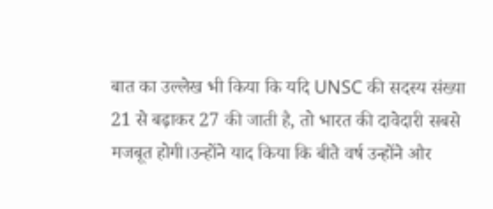बात का उल्लेख भी किया कि यदि UNSC की सदस्य संख्या 21 से बढ़ाकर 27 की जाती है, तो भारत की दावेदारी सबसे मजबूत होगी।उन्होंने याद किया कि बीते वर्ष उन्होंने और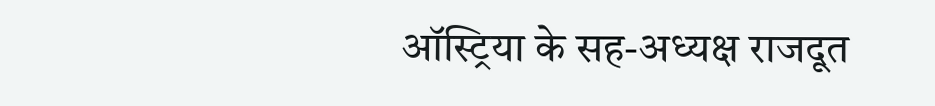ऑस्ट्रिया के सह-अध्यक्ष राजदूत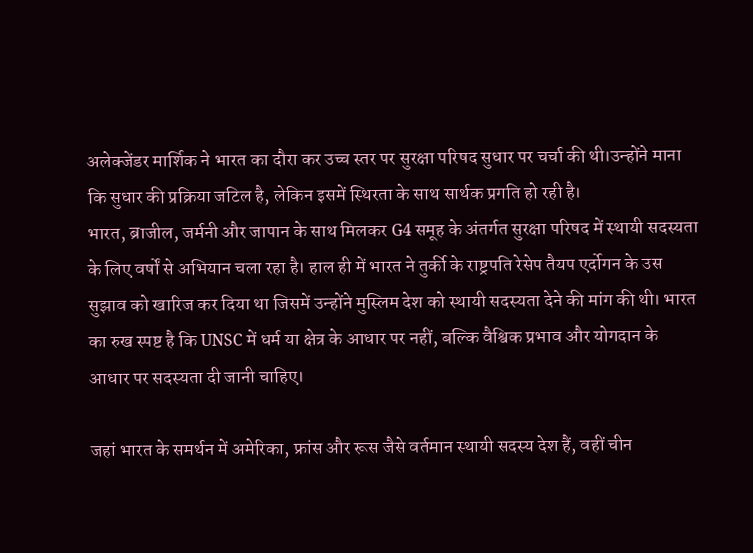अलेक्जेंडर मार्शिक ने भारत का दौरा कर उच्च स्तर पर सुरक्षा परिषद सुधार पर चर्चा की थी।उन्होंने माना कि सुधार की प्रक्रिया जटिल है, लेकिन इसमें स्थिरता के साथ सार्थक प्रगति हो रही है।
भारत, ब्राजील, जर्मनी और जापान के साथ मिलकर G4 समूह के अंतर्गत सुरक्षा परिषद में स्थायी सदस्यता के लिए वर्षों से अभियान चला रहा है। हाल ही में भारत ने तुर्की के राष्ट्रपति रेसेप तैयप एर्दोगन के उस सुझाव को खारिज कर दिया था जिसमें उन्होंने मुस्लिम देश को स्थायी सदस्यता देने की मांग की थी। भारत का रुख स्पष्ट है कि UNSC में धर्म या क्षेत्र के आधार पर नहीं, बल्कि वैश्विक प्रभाव और योगदान के आधार पर सदस्यता दी जानी चाहिए।

जहां भारत के समर्थन में अमेरिका, फ्रांस और रूस जैसे वर्तमान स्थायी सदस्य देश हैं, वहीं चीन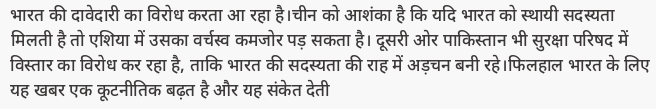भारत की दावेदारी का विरोध करता आ रहा है।चीन को आशंका है कि यदि भारत को स्थायी सदस्यता मिलती है तो एशिया में उसका वर्चस्व कमजोर पड़ सकता है। दूसरी ओर पाकिस्तान भी सुरक्षा परिषद में विस्तार का विरोध कर रहा है, ताकि भारत की सदस्यता की राह में अड़चन बनी रहे।फिलहाल भारत के लिए यह खबर एक कूटनीतिक बढ़त है और यह संकेत देती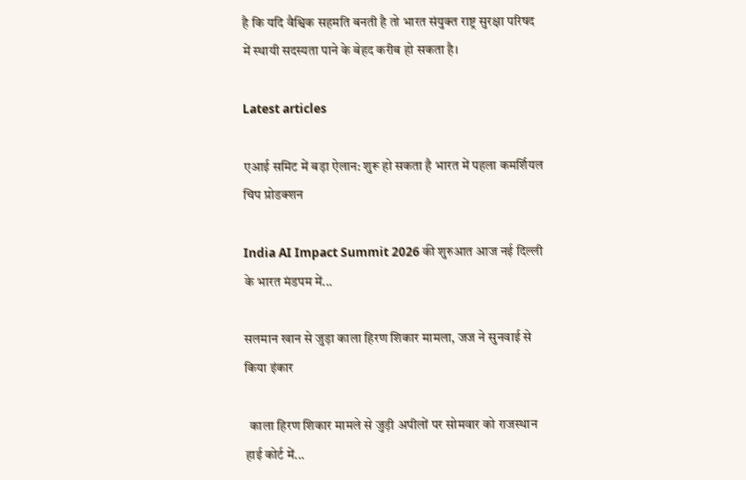है कि यदि वैश्विक सहमति बनती है तो भारत संयुक्त राष्ट्र सुरक्षा परिषद में स्थायी सदस्यता पाने के बेहद करीब हो सकता है।

Latest articles

एआई समिट में बड़ा ऐलान: शुरू हो सकता है भारत में पहला कमर्शियल चिप प्रोडक्शन

India AI Impact Summit 2026 की शुरुआत आज नई दिल्ली के भारत मंडपम में...

सलमान खान से जुड़ा काला हिरण शिकार मामला, जज ने सुनवाई से किया इंकार

  काला हिरण शिकार मामले से जुड़ी अपीलों पर सोमवार को राजस्थान हाई कोर्ट में...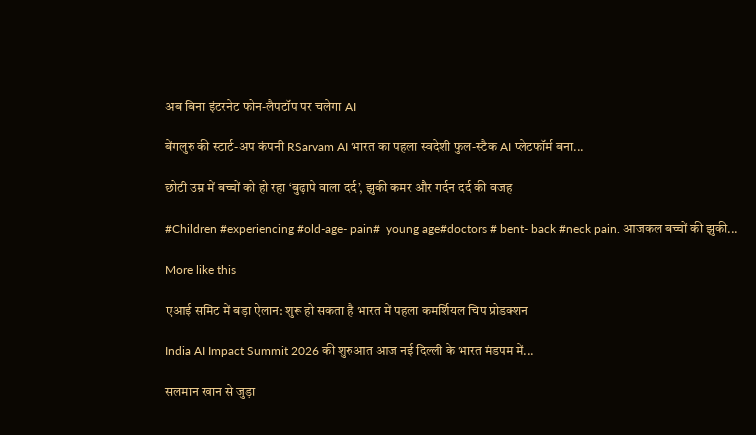अब बिना इंटरनेट फोन-लैपटॉप पर चलेगा AI

बेंगलुरु की स्टार्ट-अप कंपनी RSarvam AI भारत का पहला स्वदेशी फुल-स्टैक AI प्लेटफॉर्म बना...

छोटी उम्र में बच्चों को हो रहा ‘बुढ़ापे वाला दर्द’, झुकी कमर और गर्दन दर्द की वजह

#Children #experiencing #old-age- pain#  young age#doctors # bent- back #neck pain. आजकल बच्चों की झुकी...

More like this

एआई समिट में बड़ा ऐलान: शुरू हो सकता है भारत में पहला कमर्शियल चिप प्रोडक्शन

India AI Impact Summit 2026 की शुरुआत आज नई दिल्ली के भारत मंडपम में...

सलमान खान से जुड़ा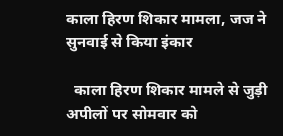काला हिरण शिकार मामला, जज ने सुनवाई से किया इंकार

  काला हिरण शिकार मामले से जुड़ी अपीलों पर सोमवार को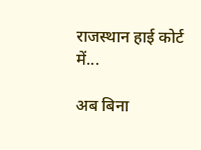राजस्थान हाई कोर्ट में...

अब बिना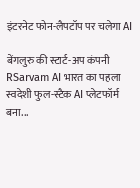इंटरनेट फोन-लैपटॉप पर चलेगा AI

बेंगलुरु की स्टार्ट-अप कंपनी RSarvam AI भारत का पहला स्वदेशी फुल-स्टैक AI प्लेटफॉर्म बना...